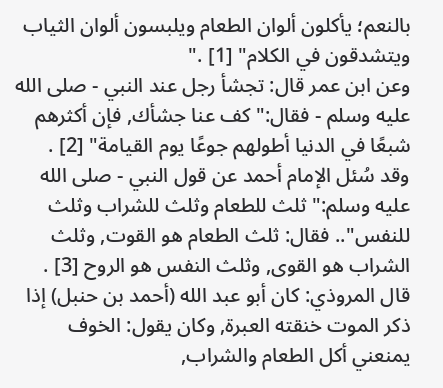بالنعم؛ يأكلون ألوان الطعام ويلبسون ألوان الثياب ويتشدقون في الكلام" [1] ."
وعن ابن عمر قال: تجشأ رجل عند النبي - صلى الله عليه وسلم - فقال:"كف عنا جشأك, فإن أكثرهم شبعًا في الدنيا أطولهم جوعًا يوم القيامة" [2] .
وقد سُئل الإمام أحمد عن قول النبي - صلى الله عليه وسلم:"ثلث للطعام وثلث للشراب وثلث للنفس".. فقال: ثلث الطعام هو القوت, وثلث الشراب هو القوى, وثلث النفس هو الروح [3] .
قال المروذي: كان أبو عبد الله (أحمد بن حنبل) إذا ذكر الموت خنقته العبرة, وكان يقول: الخوف يمنعني أكل الطعام والشراب,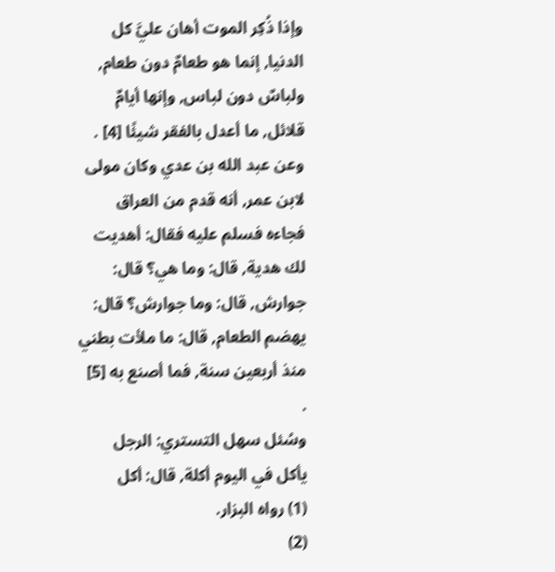وإذا ذُكِر الموت أهان عليَّ كل الدنيا, إنما هو طعامٌ دون طعام, ولباسٌ دون لباس, وإنها أيامٌ قلائل, ما أعدل بالفقر شيئًا [4] .
وعن عبد الله بن عدي وكان مولى لابن عمر, أنه قدم من العراق فجاءه فسلم عليه فقال: أهديت لك هدية, قال: وما هي؟ قال: جوارش, قال: وما جوارش؟ قال: يهضم الطعام, قال: ما ملأت بطني منذ أربعين سنة, فما أصنع به [5] .
وسُئل سهل التستري: الرجل يأكل في اليوم أكلة, قال: أكل
(1) رواه البزار.
(2)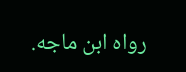رواه ابن ماجه.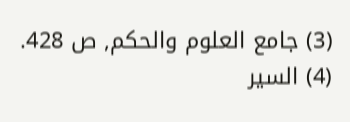(3) جامع العلوم والحكم, ص 428.
(4) السير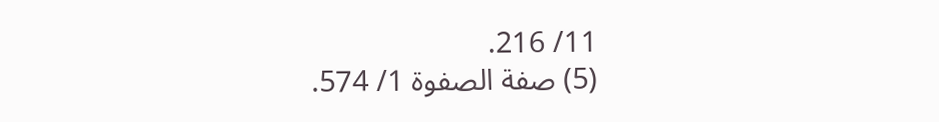11/ 216.
(5) صفة الصفوة 1/ 574.